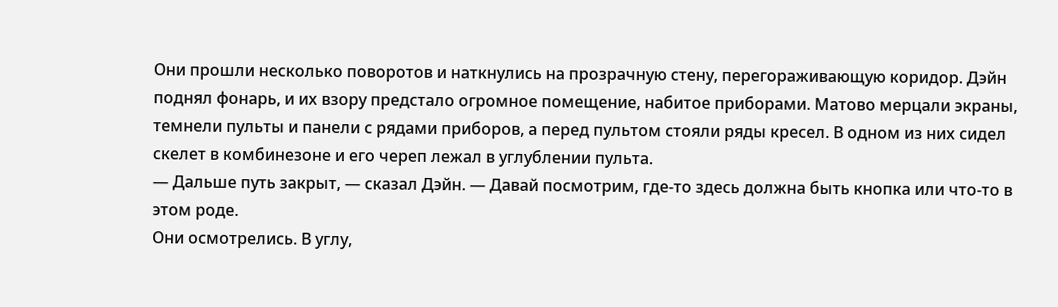Они прошли несколько поворотов и наткнулись на прозрачную стену, перегораживающую коридор. Дэйн поднял фонарь, и их взору предстало огромное помещение, набитое приборами. Матово мерцали экраны, темнели пульты и панели с рядами приборов, а перед пультом стояли ряды кресел. В одном из них сидел скелет в комбинезоне и его череп лежал в углублении пульта.
— Дальше путь закрыт, — сказал Дэйн. — Давай посмотрим, где‑то здесь должна быть кнопка или что‑то в этом роде.
Они осмотрелись. В углу,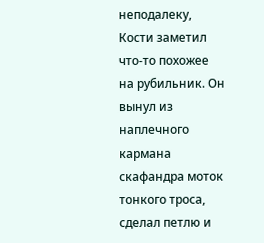неподалеку, Кости заметил что‑то похожее на рубильник. Он вынул из наплечного кармана скафандра моток тонкого троса, сделал петлю и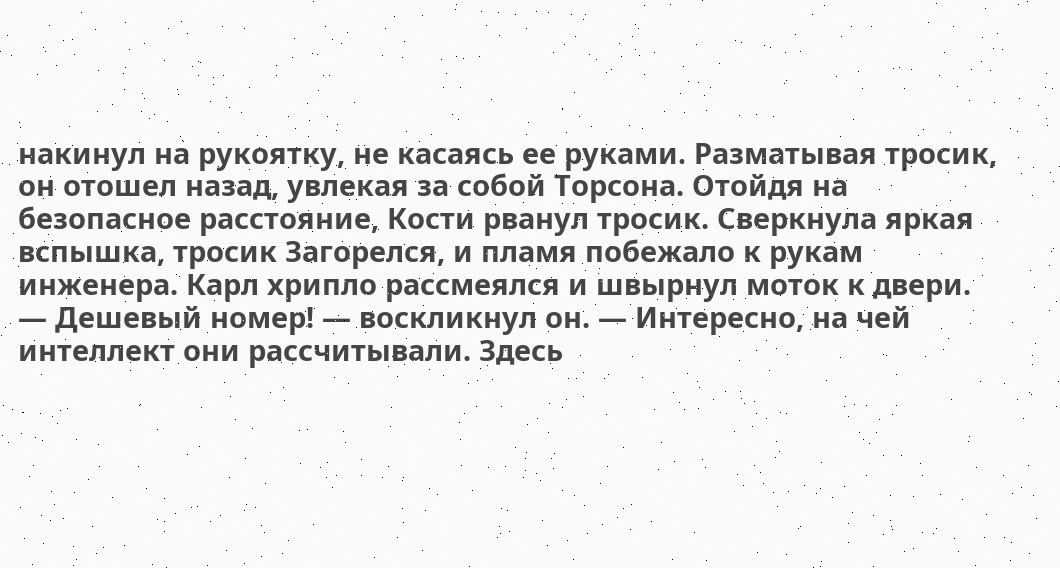накинул на рукоятку, не касаясь ее руками. Разматывая тросик, он отошел назад, увлекая за собой Торсона. Отойдя на безопасное расстояние, Кости рванул тросик. Сверкнула яркая вспышка, тросик Загорелся, и пламя побежало к рукам инженера. Карл хрипло рассмеялся и швырнул моток к двери.
— Дешевый номер! — воскликнул он. — Интересно, на чей интеллект они рассчитывали. Здесь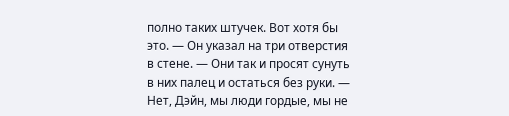полно таких штучек. Вот хотя бы это. — Он указал на три отверстия в стене. — Они так и просят сунуть в них палец и остаться без руки. — Нет, Дэйн, мы люди гордые, мы не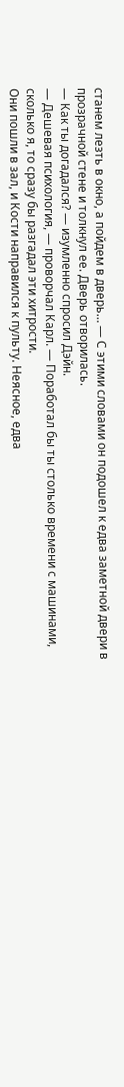станем лезть в окно, а пойдем в дверь… — С этими словами он подошел к едва заметной двери в прозрачной стене и толкнул ее. Дверь отворилась.
— Как ты догадался? — изумленно спросил Дэйн.
— Дешевая психология, — проворчал Карл. — Поработал бы ты столько времени с машинами, сколько я, то сразу бы разгадал эти хитрости.
Они пошли в зал, и Кости направился к пульту. Неясное, едва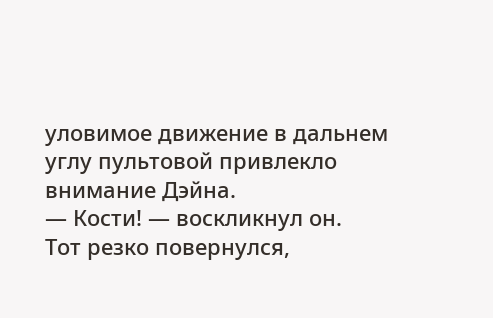уловимое движение в дальнем углу пультовой привлекло внимание Дэйна.
— Кости! — воскликнул он.
Тот резко повернулся,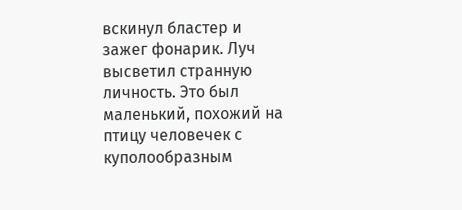вскинул бластер и зажег фонарик. Луч высветил странную личность. Это был маленький, похожий на птицу человечек с куполообразным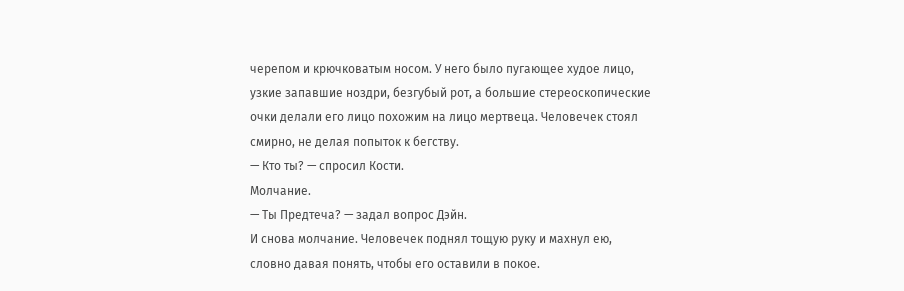черепом и крючковатым носом. У него было пугающее худое лицо, узкие запавшие ноздри, безгубый рот, а большие стереоскопические очки делали его лицо похожим на лицо мертвеца. Человечек стоял смирно, не делая попыток к бегству.
— Кто ты? — спросил Кости.
Молчание.
— Ты Предтеча? — задал вопрос Дэйн.
И снова молчание. Человечек поднял тощую руку и махнул ею, словно давая понять, чтобы его оставили в покое.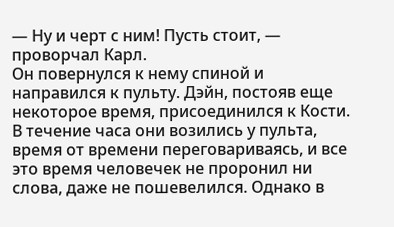— Ну и черт с ним! Пусть стоит, — проворчал Карл.
Он повернулся к нему спиной и направился к пульту. Дэйн, постояв еще некоторое время, присоединился к Кости. В течение часа они возились у пульта, время от времени переговариваясь, и все это время человечек не проронил ни слова, даже не пошевелился. Однако в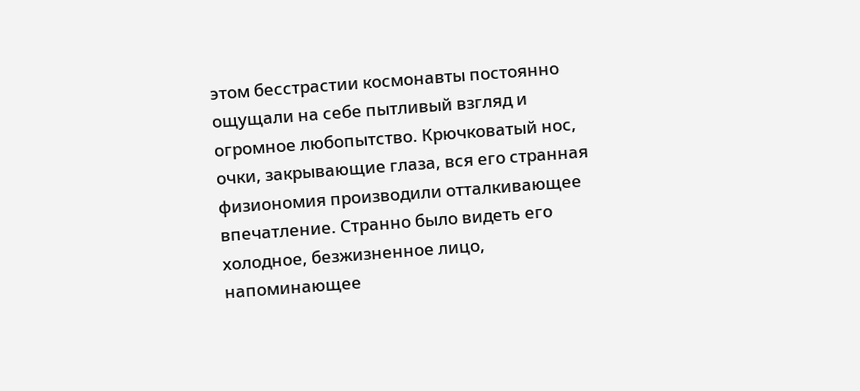этом бесстрастии космонавты постоянно ощущали на себе пытливый взгляд и огромное любопытство. Крючковатый нос, очки, закрывающие глаза, вся его странная физиономия производили отталкивающее впечатление. Странно было видеть его холодное, безжизненное лицо, напоминающее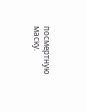посмертную маску.